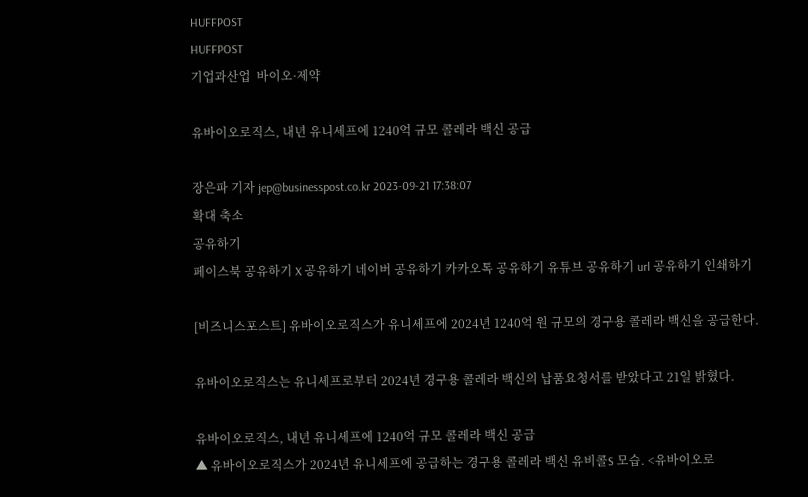HUFFPOST
HUFFPOST
기업과산업  바이오·제약

유바이오로직스, 내년 유니세프에 1240억 규모 콜레라 백신 공급

장은파 기자 jep@businesspost.co.kr 2023-09-21 17:38:07
확대 축소
공유하기
페이스북 공유하기 X 공유하기 네이버 공유하기 카카오톡 공유하기 유튜브 공유하기 url 공유하기 인쇄하기

[비즈니스포스트] 유바이오로직스가 유니세프에 2024년 1240억 원 규모의 경구용 콜레라 백신을 공급한다.

유바이오로직스는 유니세프로부터 2024년 경구용 콜레라 백신의 납품요청서를 받았다고 21일 밝혔다.

유바이오로직스, 내년 유니세프에 1240억 규모 콜레라 백신 공급
▲ 유바이오로직스가 2024년 유니세프에 공급하는 경구용 콜레라 백신 유비콜S 모습. <유바이오로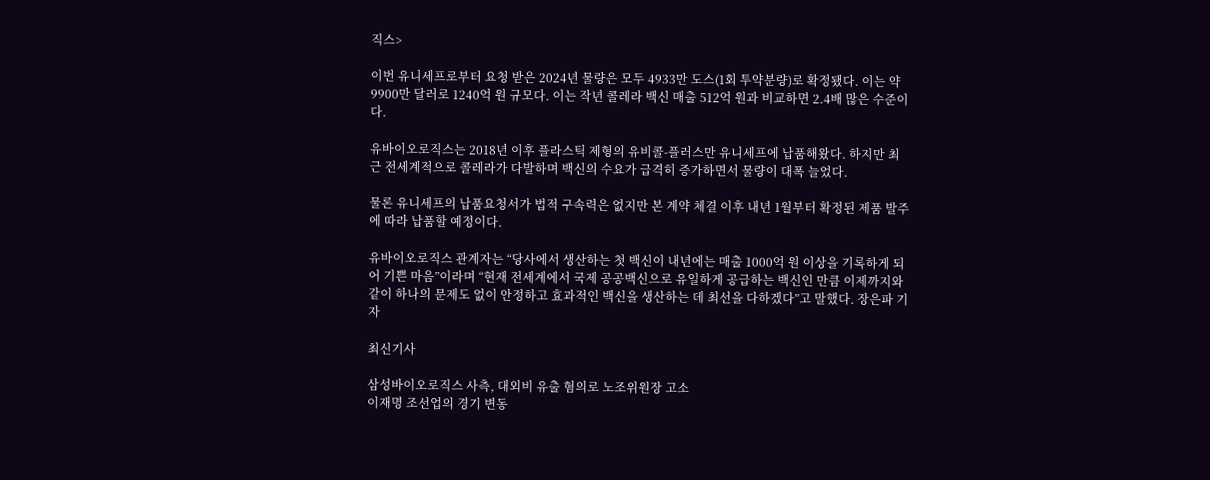직스>

이번 유니세프로부터 요청 받은 2024년 물량은 모두 4933만 도스(1회 투약분량)로 확정됐다. 이는 약 9900만 달러로 1240억 원 규모다. 이는 작년 콜레라 백신 매출 512억 원과 비교하면 2.4배 많은 수준이다.

유바이오로직스는 2018년 이후 플라스틱 제형의 유비콜-플러스만 유니세프에 납품해왔다. 하지만 최근 전세계적으로 콜레라가 다발하며 백신의 수요가 급격히 증가하면서 물량이 대폭 늘었다.

물론 유니세프의 납품요청서가 법적 구속력은 없지만 본 계약 체결 이후 내년 1월부터 확정된 제품 발주에 따라 납품할 예정이다.

유바이오로직스 관계자는 “당사에서 생산하는 첫 백신이 내년에는 매출 1000억 원 이상을 기록하게 되어 기쁜 마음”이라며 “현재 전세계에서 국제 공공백신으로 유일하게 공급하는 백신인 만큼 이제까지와 같이 하나의 문제도 없이 안정하고 효과적인 백신을 생산하는 데 최선을 다하겠다”고 말했다. 장은파 기자

최신기사

삼성바이오로직스 사측, 대외비 유출 혐의로 노조위원장 고소
이재명 조선업의 경기 변동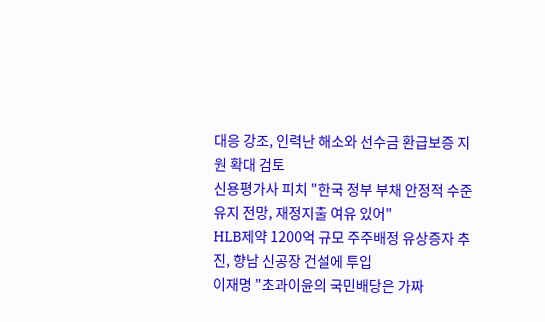대응 강조, 인력난 해소와 선수금 환급보증 지원 확대 검토
신용평가사 피치 "한국 정부 부채 안정적 수준 유지 전망, 재정지출 여유 있어"
HLB제약 1200억 규모 주주배정 유상증자 추진, 향남 신공장 건설에 투입
이재명 "초과이윤의 국민배당은 가짜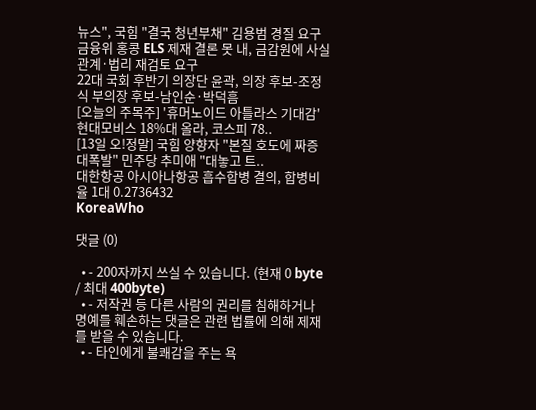뉴스", 국힘 "결국 청년부채" 김용범 경질 요구
금융위 홍콩 ELS 제재 결론 못 내, 금감원에 사실관계·법리 재검토 요구
22대 국회 후반기 의장단 윤곽, 의장 후보-조정식 부의장 후보-남인순·박덕흠
[오늘의 주목주] '휴머노이드 아틀라스 기대감' 현대모비스 18%대 올라, 코스피 78..
[13일 오!정말] 국힘 양향자 "본질 호도에 짜증 대폭발" 민주당 추미애 "대놓고 트..
대한항공 아시아나항공 흡수합병 결의, 합병비율 1대 0.2736432
KoreaWho

댓글 (0)

  • - 200자까지 쓰실 수 있습니다. (현재 0 byte / 최대 400byte)
  • - 저작권 등 다른 사람의 권리를 침해하거나 명예를 훼손하는 댓글은 관련 법률에 의해 제재를 받을 수 있습니다.
  • - 타인에게 불쾌감을 주는 욕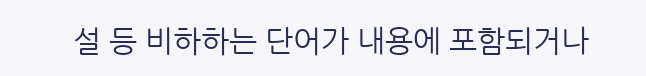설 등 비하하는 단어가 내용에 포함되거나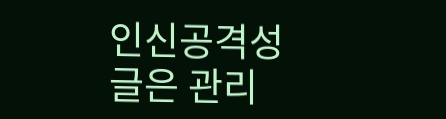인신공격성 글은 관리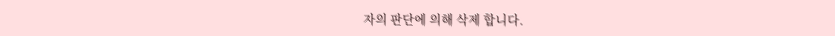자의 판단에 의해 삭제 합니다.